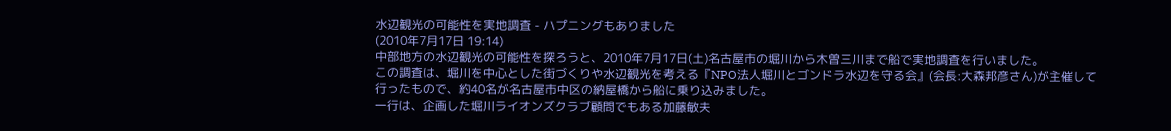水辺観光の可能性を実地調査 - ハプニングもありました
(2010年7月17日 19:14)
中部地方の水辺観光の可能性を探ろうと、2010年7月17日(土)名古屋市の堀川から木曽三川まで船で実地調査を行いました。
この調査は、堀川を中心とした街づくりや水辺観光を考える『NPO法人堀川とゴンドラ水辺を守る会』(会長:大森邦彦さん)が主催して行ったもので、約40名が名古屋市中区の納屋橋から船に乗り込みました。
一行は、企画した堀川ライオンズクラブ顧問でもある加藤敏夫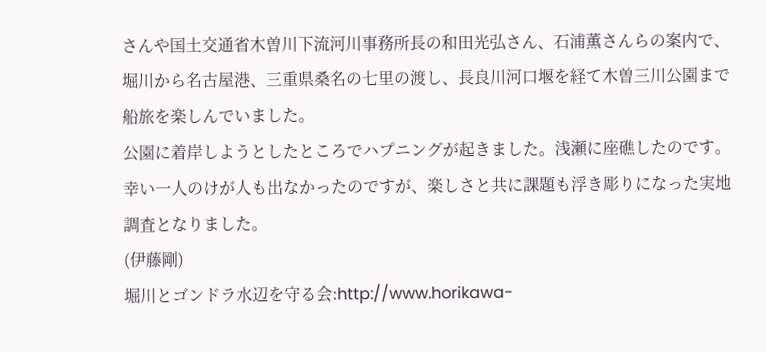さんや国土交通省木曽川下流河川事務所長の和田光弘さん、石浦薫さんらの案内で、堀川から名古屋港、三重県桑名の七里の渡し、長良川河口堰を経て木曽三川公園まで船旅を楽しんでいました。
公園に着岸しようとしたところでハプニングが起きました。浅瀬に座礁したのです。幸い一人のけが人も出なかったのですが、楽しさと共に課題も浮き彫りになった実地調査となりました。
(伊藤剛)
堀川とゴンドラ水辺を守る会:http://www.horikawa-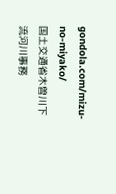gondola.com/mizu-no-miyako/
国土交通省木曽川下流河川事務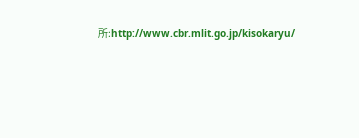所:http://www.cbr.mlit.go.jp/kisokaryu/